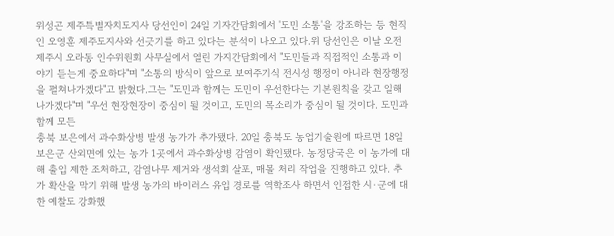위성곤 제주특별자치도지사 당선인이 24일 기자간담회에서 '도민 소통'을 강조하는 등 현직인 오영훈 제주도지사와 선긋기를 하고 있다는 분석이 나오고 있다.위 당선인은 이날 오전 제주시 오라동 인수위원회 사무실에서 열린 가지간담회에서 "도민들과 직접적인 소통과 이야기 듣는게 중요하다"며 "소통의 방식이 앞으로 보여주기식 전시성 행정이 아니라 현장행정을 펼쳐나가겠다"고 밝혔다.그는 "도민과 함께는 도민이 우선한다는 기본원칙을 갖고 일해 나가겠다"며 "우선 현장현장이 중심이 될 것이고, 도민의 목소리가 중심이 될 것이다. 도민과 함께 모든
충북 보은에서 과수화상병 발생 농가가 추가됐다. 20일 충북도 농업기술원에 따르면 18일 보은군 산외면에 있는 농가 1곳에서 과수화상병 감염이 확인됐다. 농정당국은 이 농가에 대해 출입 제한 조처하고, 감염나무 제거와 생석회 살포, 매몰 처리 작업을 진행하고 있다. 추가 확산을 막기 위해 발생 농가의 바이러스 유입 경로를 역학조사 하면서 인접한 시·군에 대한 예찰도 강화했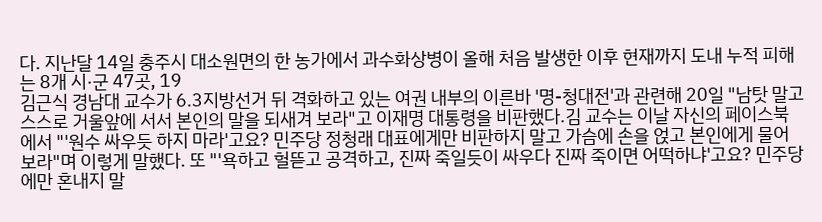다. 지난달 14일 충주시 대소원면의 한 농가에서 과수화상병이 올해 처음 발생한 이후 현재까지 도내 누적 피해는 8개 시·군 47곳, 19
김근식 경남대 교수가 6.3지방선거 뒤 격화하고 있는 여권 내부의 이른바 '명-청대전'과 관련해 20일 "남탓 말고 스스로 거울앞에 서서 본인의 말을 되새겨 보라"고 이재명 대통령을 비판했다.김 교수는 이날 자신의 페이스북에서 "'원수 싸우듯 하지 마라'고요? 민주당 정청래 대표에게만 비판하지 말고 가슴에 손을 얹고 본인에게 물어보라"며 이렇게 말했다. 또 "'욕하고 헐뜯고 공격하고, 진짜 죽일듯이 싸우다 진짜 죽이면 어떡하냐'고요? 민주당에만 혼내지 말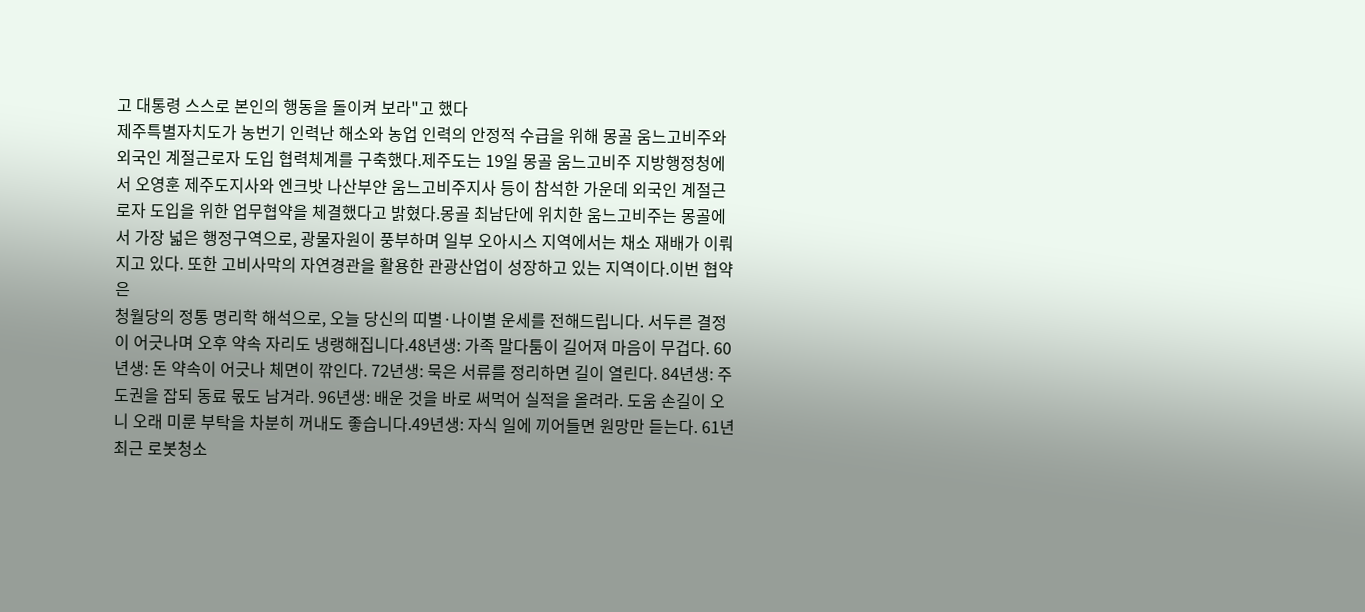고 대통령 스스로 본인의 행동을 돌이켜 보라"고 했다
제주특별자치도가 농번기 인력난 해소와 농업 인력의 안정적 수급을 위해 몽골 움느고비주와 외국인 계절근로자 도입 협력체계를 구축했다.제주도는 19일 몽골 움느고비주 지방행정청에서 오영훈 제주도지사와 엔크밧 나산부얀 움느고비주지사 등이 참석한 가운데 외국인 계절근로자 도입을 위한 업무협약을 체결했다고 밝혔다.몽골 최남단에 위치한 움느고비주는 몽골에서 가장 넓은 행정구역으로, 광물자원이 풍부하며 일부 오아시스 지역에서는 채소 재배가 이뤄지고 있다. 또한 고비사막의 자연경관을 활용한 관광산업이 성장하고 있는 지역이다.이번 협약은
청월당의 정통 명리학 해석으로, 오늘 당신의 띠별·나이별 운세를 전해드립니다. 서두른 결정이 어긋나며 오후 약속 자리도 냉랭해집니다.48년생: 가족 말다툼이 길어져 마음이 무겁다. 60년생: 돈 약속이 어긋나 체면이 깎인다. 72년생: 묵은 서류를 정리하면 길이 열린다. 84년생: 주도권을 잡되 동료 몫도 남겨라. 96년생: 배운 것을 바로 써먹어 실적을 올려라. 도움 손길이 오니 오래 미룬 부탁을 차분히 꺼내도 좋습니다.49년생: 자식 일에 끼어들면 원망만 듣는다. 61년
최근 로봇청소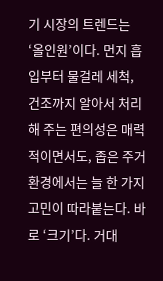기 시장의 트렌드는 ‘올인원’이다. 먼지 흡입부터 물걸레 세척, 건조까지 알아서 처리해 주는 편의성은 매력적이면서도, 좁은 주거 환경에서는 늘 한 가지 고민이 따라붙는다. 바로 ‘크기’다. 거대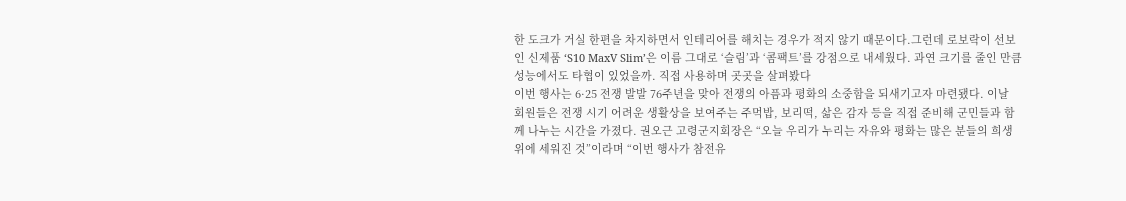한 도크가 거실 한편을 차지하면서 인테리어를 해치는 경우가 적지 않기 때문이다.그런데 로보락이 선보인 신제품 ‘S10 MaxV Slim’은 이름 그대로 ‘슬림’과 ‘콤팩트’를 강점으로 내세웠다. 과연 크기를 줄인 만큼 성능에서도 타협이 있었을까. 직접 사용하며 곳곳을 살펴봤다
이번 행사는 6·25 전쟁 발발 76주년을 맞아 전쟁의 아픔과 평화의 소중함을 되새기고자 마련됐다. 이날 회원들은 전쟁 시기 어려운 생활상을 보여주는 주먹밥, 보리떡, 삶은 감자 등을 직접 준비해 군민들과 함께 나누는 시간을 가졌다. 권오근 고령군지회장은 “오늘 우리가 누리는 자유와 평화는 많은 분들의 희생 위에 세워진 것”이라며 “이번 행사가 참전유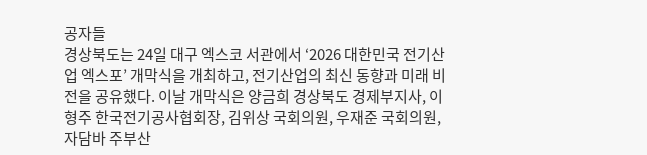공자들
경상북도는 24일 대구 엑스코 서관에서 ‘2026 대한민국 전기산업 엑스포’ 개막식을 개최하고, 전기산업의 최신 동향과 미래 비전을 공유했다. 이날 개막식은 양금희 경상북도 경제부지사, 이형주 한국전기공사협회장, 김위상 국회의원, 우재준 국회의원, 자담바 주부산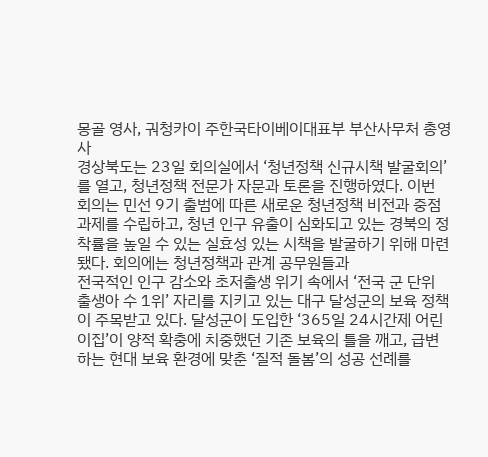몽골 영사, 궈청카이 주한국타이베이대표부 부산사무처 총영사
경상북도는 23일 회의실에서 ‘청년정책 신규시책 발굴회의’를 열고, 청년정책 전문가 자문과 토론을 진행하였다. 이번 회의는 민선 9기 출범에 따른 새로운 청년정책 비전과 중점과제를 수립하고, 청년 인구 유출이 심화되고 있는 경북의 정착률을 높일 수 있는 실효성 있는 시책을 발굴하기 위해 마련됐다. 회의에는 청년정책과 관계 공무원들과
전국적인 인구 감소와 초저출생 위기 속에서 ‘전국 군 단위 출생아 수 1위’ 자리를 지키고 있는 대구 달성군의 보육 정책이 주목받고 있다. 달성군이 도입한 ‘365일 24시간제 어린이집’이 양적 확충에 치중했던 기존 보육의 틀을 깨고, 급변하는 현대 보육 환경에 맞춘 ‘질적 돌봄’의 성공 선례를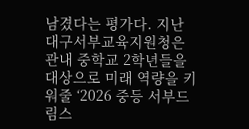남겼다는 평가다. 지난
대구서부교육지원청은 관내 중학교 2학년들을 대상으로 미래 역량을 키워줄 ‘2026 중등 서부드림스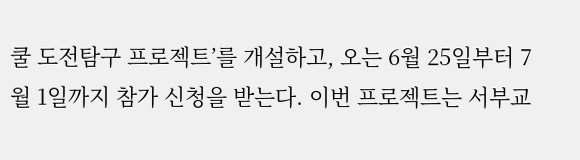쿨 도전탐구 프로젝트’를 개설하고, 오는 6월 25일부터 7월 1일까지 참가 신청을 받는다. 이번 프로젝트는 서부교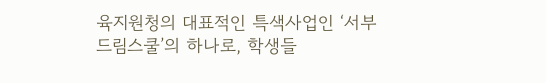육지원청의 대표적인 특색사업인 ‘서부드림스쿨’의 하나로, 학생들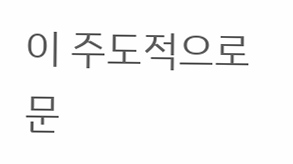이 주도적으로 문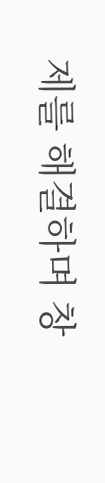제를 해결하며 창